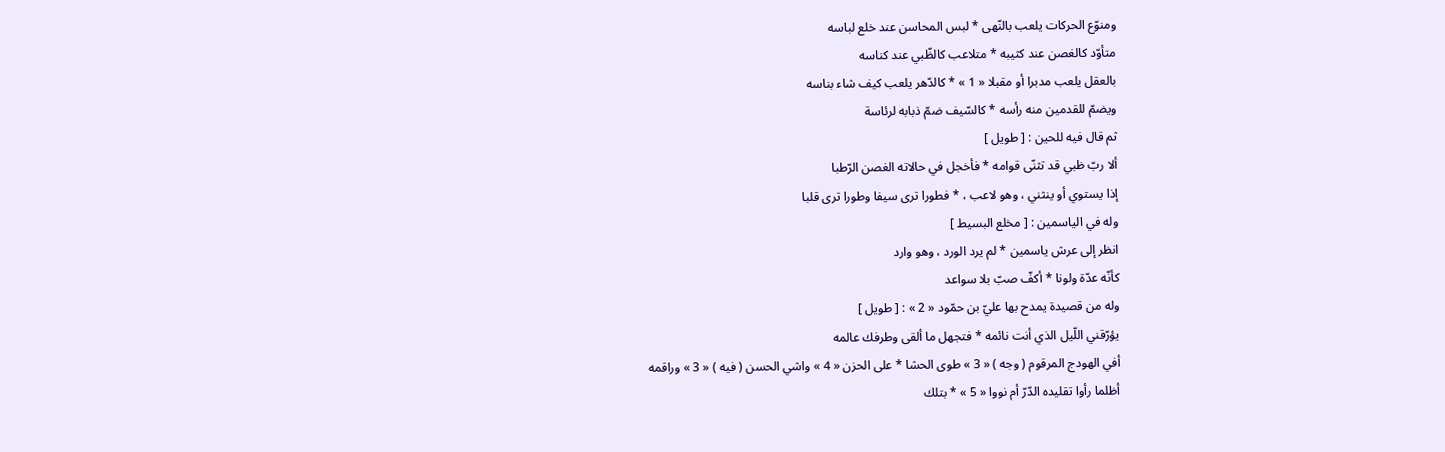ومنوّع الحركات يلعب بالنّهى * لبس المحاسن عند خلع لباسه
متأوّد كالغصن عند كثيبه * متلاعب كالظّبي عند كناسه
بالعقل يلعب مدبرا أو مقبلا « 1 » * كالدّهر يلعب كيف شاء بناسه
ويضمّ للقدمين منه رأسه * كالسّيف ضمّ ذبابه لرئاسة
ثم قال فيه للحين : [ طويل ]
ألا ربّ ظبي قد تثنّى قوامه * فأخجل في حالاته الغصن الرّطبا
إذا يستوي أو ينثني ، وهو لاعب ، * فطورا ترى سيفا وطورا ترى قلبا
وله في الياسمين : [ مخلع البسيط ]
انظر إلى عرش ياسمين * لم يرد الورد ، وهو وارد
كأنّه عدّة ولونا * أكفّ صبّ بلا سواعد
وله من قصيدة يمدح بها عليّ بن حمّود « 2 » : [ طويل ]
يؤرّقني اللّيل الذي أنت نائمه * فتجهل ما ألقى وطرفك عالمه
أفي الهودج المرقوم ( وجه ) « 3 » طوى الحشا * على الحزن « 4 » واشي الحسن ( فيه ) « 3 » وراقمه
أظلما رأوا تقليده الدّرّ أم نووا « 5 » * بتلك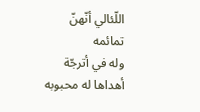اللّئالي أنّهنّ تمائمه
وله في أترجّة أهداها له محبوبه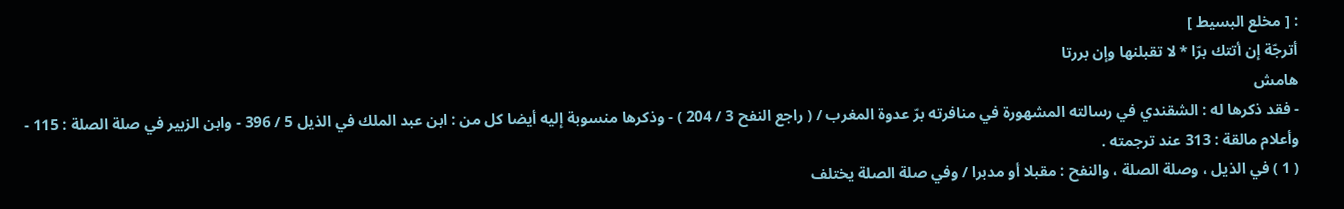: [ مخلع البسيط ]
أترجّة إن أتتك برّا * لا تقبلنها وإن بررتا
هامش
- فقد ذكرها له : الشقندي في رسالته المشهورة في منافرته برّ عدوة المغرب / ( راجع النفح 3 / 204 ) - وذكرها منسوبة إليه أيضا كل من : ابن عبد الملك في الذيل 5 / 396 - وابن الزبير في صلة الصلة : 115 - وأعلام مالقة : 313 عند ترجمته .
( 1 ) في الذيل ، وصلة الصلة ، والنفح : مقبلا أو مدبرا / وفي صلة الصلة يختلف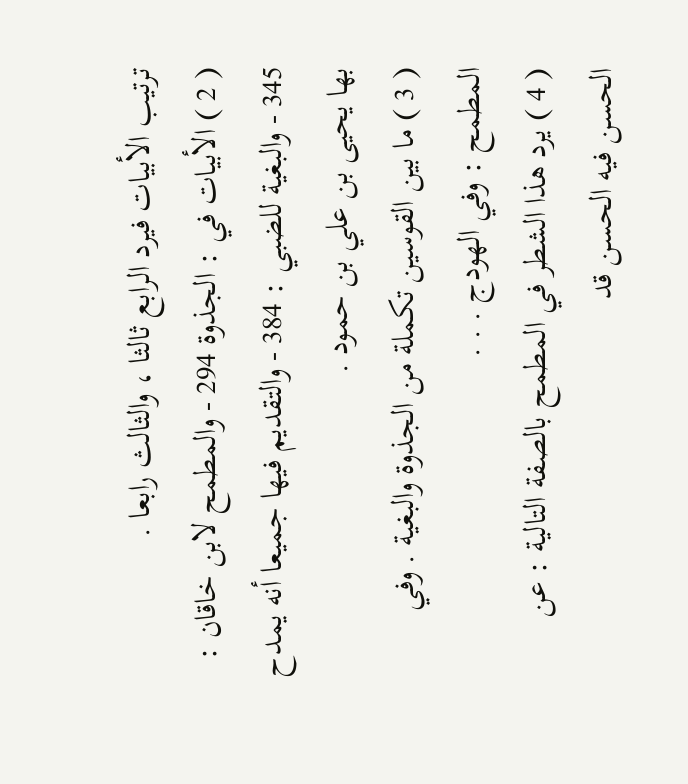ترتيب الأبيات فيرد الرابع ثالثا ، والثالث رابعا .
( 2 ) الأبيات في : الجذوة 294 - والمطمح لابن خاقان : 345 - والبغية للضبي : 384 - والتقديم فيها جميعا أنه يمدح بها يحيى بن علي بن حمود .
( 3 ) ما بين القوسين تكملة من الجذوة والبغية . وفي المطمح : وفي الهودج . . .
( 4 ) يرد هذا الشطر في المطمح بالصفة التالية : عن الحسن فيه الحسن قد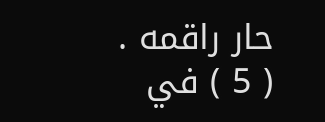حار راقمه .
( 5 ) في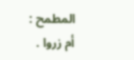المطمح : أم زروا .